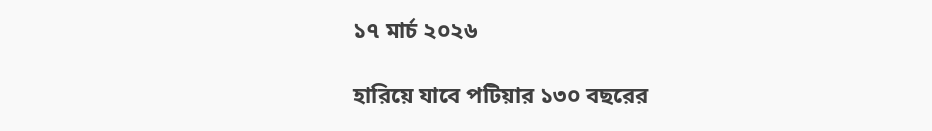১৭ মার্চ ২০২৬

হারিয়ে যাবে পটিয়ার ১৩০ বছরের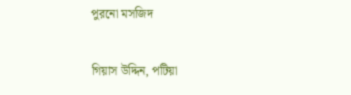পুরনো মসজিদ

গিয়াস উদ্দিন, পটিয়া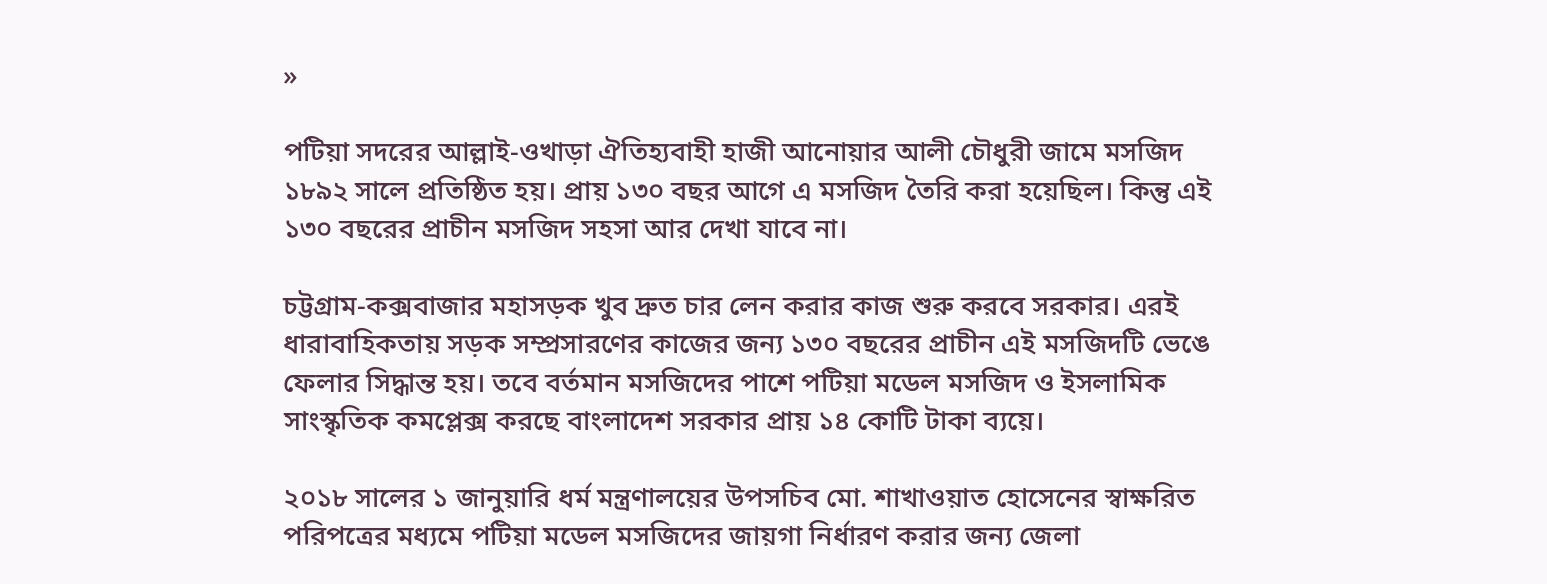»

পটিয়া সদরের আল্লাই-ওখাড়া ঐতিহ্যবাহী হাজী আনোয়ার আলী চৌধুরী জামে মসজিদ ১৮৯২ সালে প্রতিষ্ঠিত হয়। প্রায় ১৩০ বছর আগে এ মসজিদ তৈরি করা হয়েছিল। কিন্তু এই ১৩০ বছরের প্রাচীন মসজিদ সহসা আর দেখা যাবে না।

চট্টগ্রাম-কক্সবাজার মহাসড়ক খুব দ্রুত চার লেন করার কাজ শুরু করবে সরকার। এরই ধারাবাহিকতায় সড়ক সম্প্রসারণের কাজের জন্য ১৩০ বছরের প্রাচীন এই মসজিদটি ভেঙে ফেলার সিদ্ধান্ত হয়। তবে বর্তমান মসজিদের পাশে পটিয়া মডেল মসজিদ ও ইসলামিক সাংস্কৃতিক কমপ্লেক্স করছে বাংলাদেশ সরকার প্রায় ১৪ কোটি টাকা ব্যয়ে।

২০১৮ সালের ১ জানুয়ারি ধর্ম মন্ত্রণালয়ের উপসচিব মো. শাখাওয়াত হোসেনের স্বাক্ষরিত পরিপত্রের মধ্যমে পটিয়া মডেল মসজিদের জায়গা নির্ধারণ করার জন্য জেলা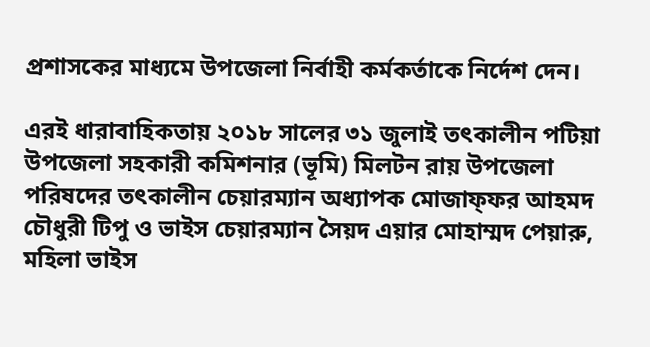প্রশাসকের মাধ্যমে উপজেলা নির্বাহী কর্মকর্তাকে নির্দেশ দেন।

এরই ধারাবাহিকতায় ২০১৮ সালের ৩১ জুলাই তৎকালীন পটিয়া উপজেলা সহকারী কমিশনার (ভূমি) মিলটন রায় উপজেলা পরিষদের তৎকালীন চেয়ারম্যান অধ্যাপক মোজাফ্ফর আহমদ চৌধুরী টিপু ও ভাইস চেয়ারম্যান সৈয়দ এয়ার মোহাম্মদ পেয়ারু, মহিলা ভাইস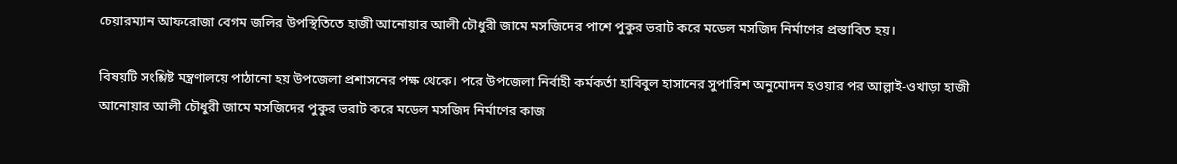চেয়ারম্যান আফরোজা বেগম জলির উপস্থিতিতে হাজী আনোয়ার আলী চৌধুরী জামে মসজিদের পাশে পুকুর ভরাট করে মডেল মসজিদ নির্মাণের প্রস্তাবিত হয়।

বিষয়টি সংশ্লিষ্ট মন্ত্রণালয়ে পাঠানো হয় উপজেলা প্রশাসনের পক্ষ থেকে। পরে উপজেলা নির্বাহী কর্মকর্তা হাবিবুল হাসানের সুপারিশ অনুমোদন হওয়ার পর আল্লাই-ওখাড়া হাজী আনোয়ার আলী চৌধুরী জামে মসজিদের পুকুর ভরাট করে মডেল মসজিদ নির্মাণের কাজ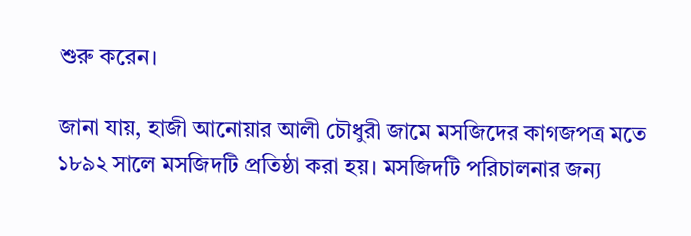শুরু করেন।

জানা যায়, হাজী আনোয়ার আলী চৌধুরী জামে মসজিদের কাগজপত্র মতে ১৮৯২ সালে মসজিদটি প্রতিষ্ঠা করা হয়। মসজিদটি পরিচালনার জন্য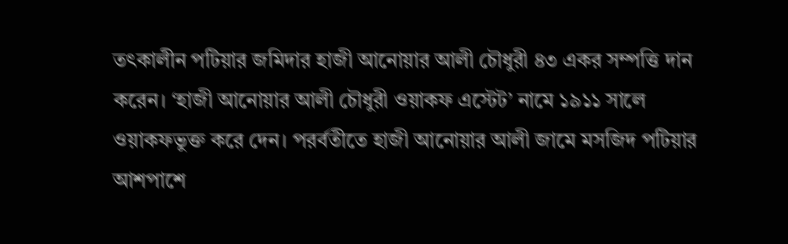তৎকালীন পটিয়ার জমিদার হাজী আনোয়ার আলী চৌধুরী ৪৩ একর সম্পত্তি দান করেন। ‘হাজী আনোয়ার আলী চৌধুরী ওয়াকফ এস্টেট’ নামে ১৯১১ সালে ওয়াকফভুক্ত করে দেন। পরর্বতীতে হাজী আনোয়ার আলী জামে মসজিদ পটিয়ার আশপাশে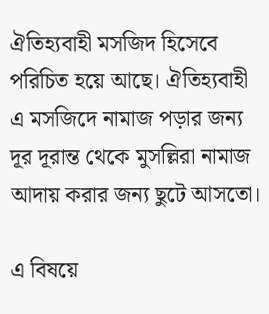ঐতিহ্যবাহী মসজিদ হিসেবে পরিচিত হয়ে আছে। ঐতিহ্যবাহী এ মসজিদে নামাজ পড়ার জন্য দূর দূরান্ত থেকে মুসল্লিরা নামাজ আদায় করার জন্য ছুটে আসতো।

এ বিষয়ে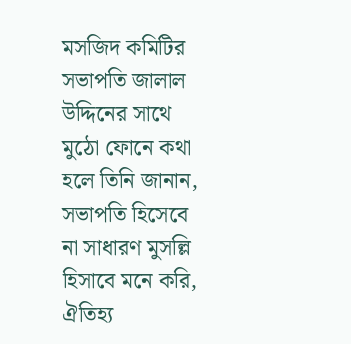মসজিদ কমিটির সভাপতি জালাল উদ্দিনের সাথে মুঠো ফোনে কথা হলে তিনি জানান, সভাপতি হিসেবে না সাধারণ মুসল্লি হিসাবে মনে করি, ঐতিহ্য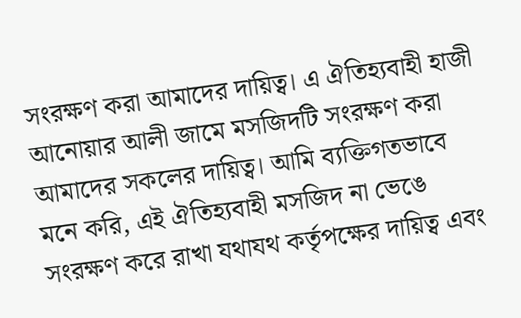সংরক্ষণ করা আমাদের দায়িত্ব। এ ঐতিহ্যবাহী হাজী আনোয়ার আলী জামে মসজিদটি সংরক্ষণ করা আমাদের সকলের দায়িত্ব। আমি ব্যক্তিগতভাবে মনে করি, এই ঐতিহ্যবাহী মসজিদ না ভেঙে সংরক্ষণ করে রাখা যথাযথ কর্তৃপক্ষের দায়িত্ব এবং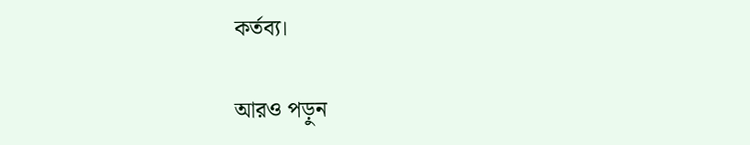কর্তব্য।

আরও পড়ুন